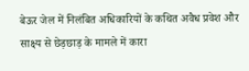बेऊर जेल में निलंबित अधिकारियों के कथित अवैध प्रवेश और साक्ष्य से छेड़छाड़ के मामले में कारा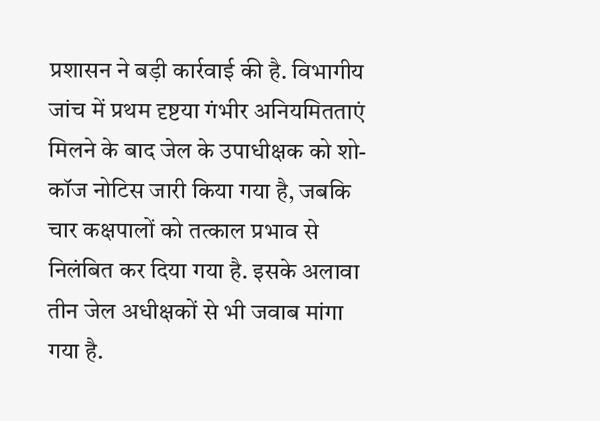प्रशासन ने बड़ी कार्रवाई की है. विभागीय जांच में प्रथम दृष्टया गंभीर अनियमितताएं मिलने के बाद जेल के उपाधीक्षक को शो-कॉज नोटिस जारी किया गया है, जबकि चार कक्षपालों को तत्काल प्रभाव से निलंबित कर दिया गया है. इसके अलावा तीन जेल अधीक्षकों से भी जवाब मांगा गया है.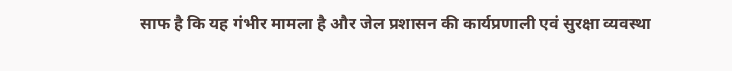साफ है कि यह गंभीर मामला है और जेल प्रशासन की कार्यप्रणाली एवं सुरक्षा व्यवस्था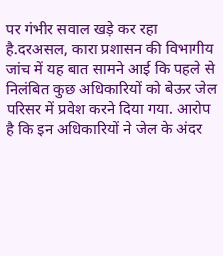पर गंभीर सवाल खड़े कर रहा है.दरअसल, कारा प्रशासन की विभागीय जांच में यह बात सामने आई कि पहले से निलंबित कुछ अधिकारियों को बेऊर जेल परिसर में प्रवेश करने दिया गया. आरोप है कि इन अधिकारियों ने जेल के अंदर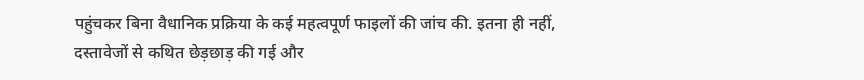पहुंचकर बिना वैधानिक प्रक्रिया के कई महत्वपूर्ण फाइलों की जांच की. इतना ही नहीं, दस्तावेजों से कथित छेड़छाड़ की गई और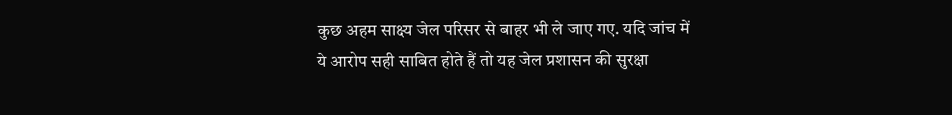कुछ अहम साक्ष्य जेल परिसर से बाहर भी ले जाए गए. यदि जांच में ये आरोप सही साबित होते हैं तो यह जेल प्रशासन की सुरक्षा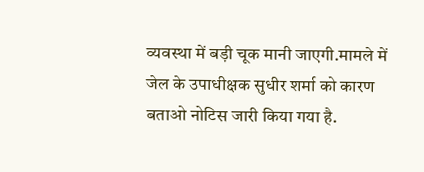व्यवस्था में बड़ी चूक मानी जाएगी.मामले में जेल के उपाधीक्षक सुधीर शर्मा को कारण बताओ नोटिस जारी किया गया है.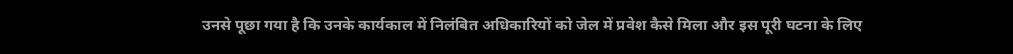उनसे पूछा गया है कि उनके कार्यकाल में निलंबित अधिकारियों को जेल में प्रवेश कैसे मिला और इस पूरी घटना के लिए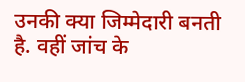उनकी क्या जिम्मेदारी बनती है. वहीं जांच के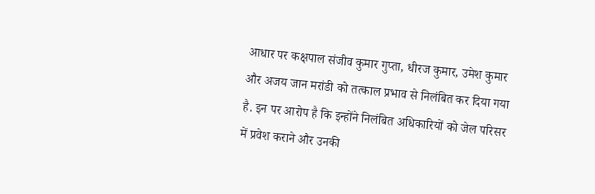आधार पर कक्षपाल संजीव कुमार गुप्ता, धीरज कुमार, उमेश कुमार और अजय जान मरांडी को तत्काल प्रभाव से निलंबित कर दिया गया है. इन पर आरोप है कि इन्होंने निलंबित अधिकारियों को जेल परिसर में प्रवेश कराने और उनकी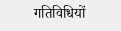गतिविधियों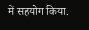में सहयोग किया.